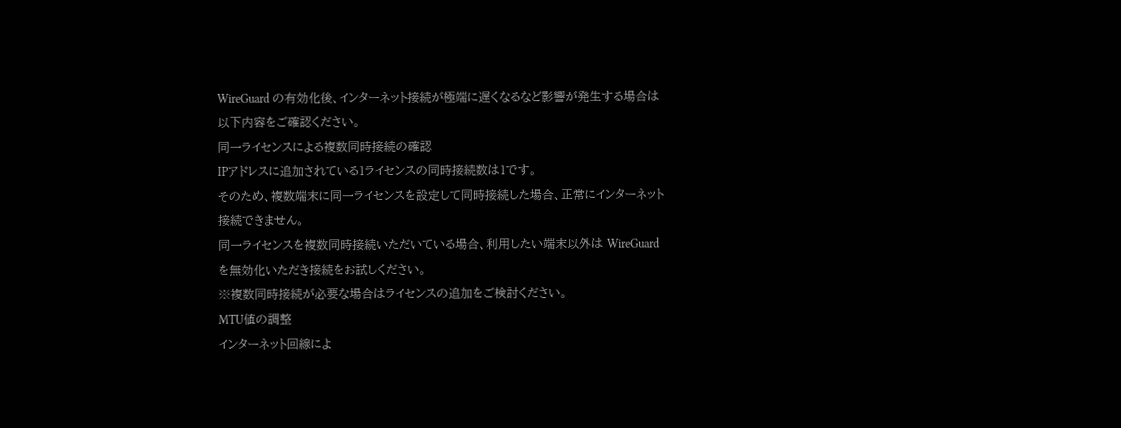WireGuard の有効化後、インターネット接続が極端に遅くなるなど影響が発生する場合は以下内容をご確認ください。
同一ライセンスによる複数同時接続の確認
IPアドレスに追加されている1ライセンスの同時接続数は1です。
そのため、複数端末に同一ライセンスを設定して同時接続した場合、正常にインターネット接続できません。
同一ライセンスを複数同時接続いただいている場合、利用したい端末以外は WireGuard を無効化いただき接続をお試しください。
※複数同時接続が必要な場合はライセンスの追加をご検討ください。
MTU値の調整
インターネット回線によ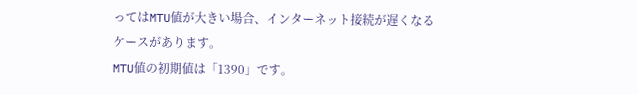ってはMTU値が大きい場合、インターネット接続が遅くなるケースがあります。
MTU値の初期値は「1390」です。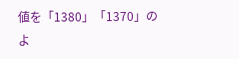値を「1380」「1370」のよ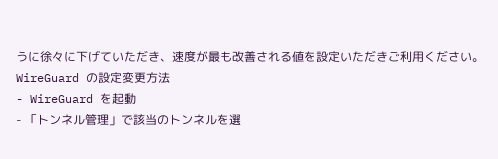うに徐々に下げていただき、速度が最も改善される値を設定いただきご利用ください。
WireGuard の設定変更方法
- WireGuard を起動
- 「トンネル管理」で該当のトンネルを選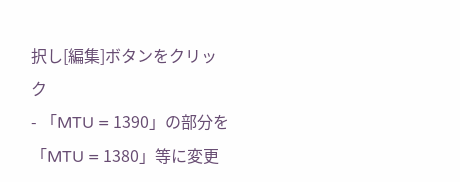択し[編集]ボタンをクリック
- 「MTU = 1390」の部分を「MTU = 1380」等に変更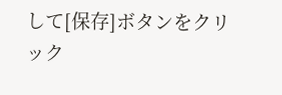して[保存]ボタンをクリック